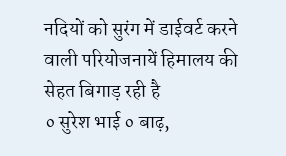नदियों को सुरंग में डाईवर्ट करने वाली परियोजनायें हिमालय की सेहत बिगाड़ रही है
० सुरेश भाई ० बाढ़,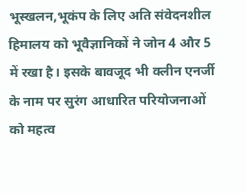भूस्खलन,भूकंप के लिए अति संवेदनशील हिमालय को भूवैज्ञानिकों ने जोन 4 और 5 में रखा है। इसके बावजूद भी क्लीन एनर्जी के नाम पर सुरंग आधारित परियोजनाओं को महत्व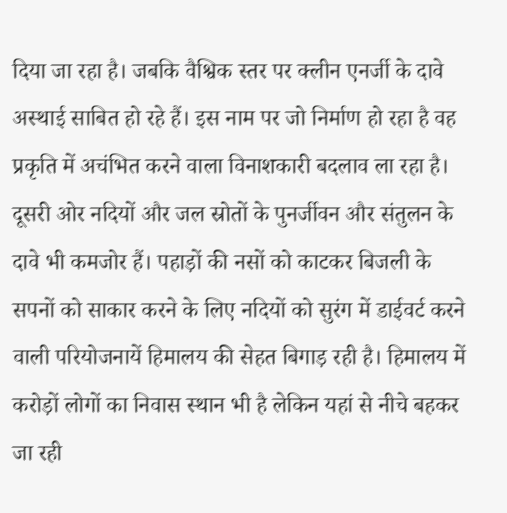दिया जा रहा है। जबकि वैश्विक स्तर पर क्लीन एनर्जी के दावे अस्थाई साबित हो रहे हैं। इस नाम पर जो निर्माण हो रहा है वह प्रकृति में अचंभित करने वाला विनाशकारी बदलाव ला रहा है। दूसरी ओर नदियों और जल स्रोतों के पुनर्जीवन और संतुलन के दावे भी कमजोर हैं। पहाड़ों की नसों को काटकर बिजली के सपनों को साकार करने के लिए नदियों को सुरंग में डाईवर्ट करने वाली परियोजनायें हिमालय की सेहत बिगाड़ रही है। हिमालय में करोड़ों लोगों का निवास स्थान भी है लेकिन यहां से नीचे बहकर जा रही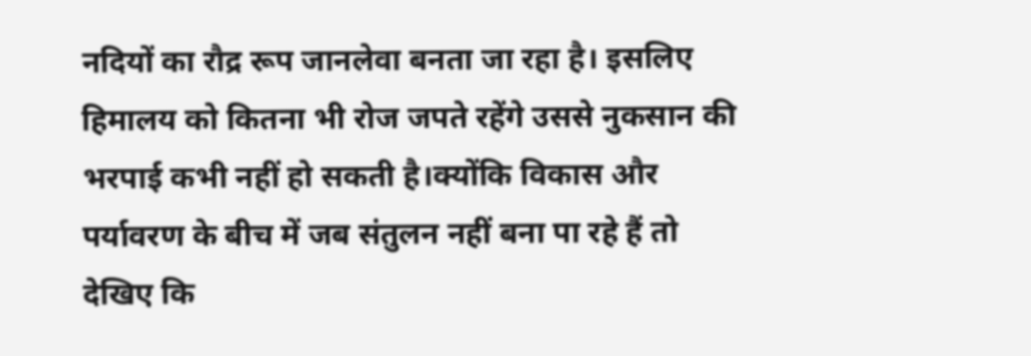नदियों का रौद्र रूप जानलेवा बनता जा रहा है। इसलिए हिमालय को कितना भी रोज जपते रहेंगे उससे नुकसान की भरपाई कभी नहीं हो सकती है।क्योंकि विकास और पर्यावरण के बीच में जब संतुलन नहीं बना पा रहे हैं तो देखिए कि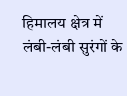हिमालय क्षेत्र में लंबी-लंबी सुरंगों के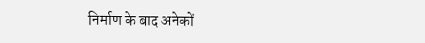निर्माण के बाद अनेकों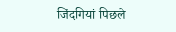जिंदगियां पिछले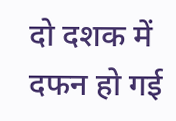दो दशक में दफन हो गई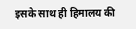इसके साथ ही हिमालय की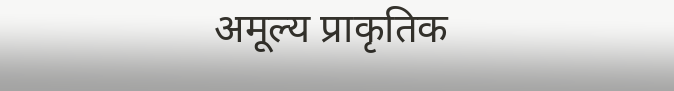अमूल्य प्राकृतिक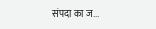संपदा का ज...